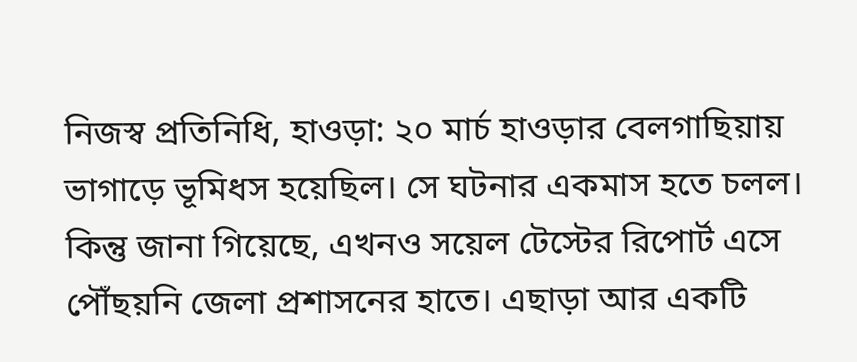নিজস্ব প্রতিনিধি, হাওড়া: ২০ মার্চ হাওড়ার বেলগাছিয়ায় ভাগাড়ে ভূমিধস হয়েছিল। সে ঘটনার একমাস হতে চলল। কিন্তু জানা গিয়েছে, এখনও সয়েল টেস্টের রিপোর্ট এসে পৌঁছয়নি জেলা প্রশাসনের হাতে। এছাড়া আর একটি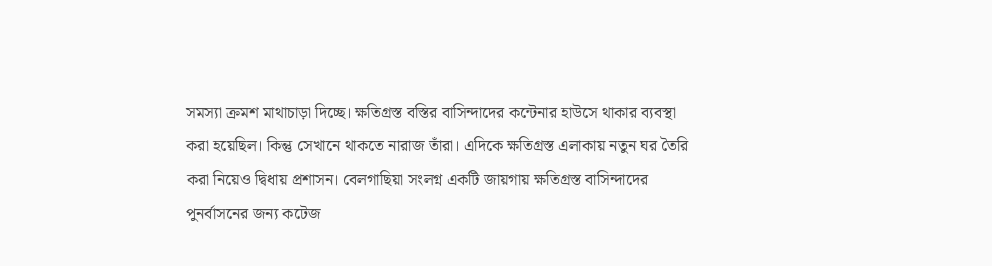সমস্যা ক্রমশ মাথাচাড়া দিচ্ছে। ক্ষতিগ্রস্ত বস্তির বাসিন্দাদের কন্টেনার হাউসে থাকার ব্যবস্থা করা হয়েছিল। কিন্তু সেখানে থাকতে নারাজ তাঁরা। এদিকে ক্ষতিগ্রস্ত এলাকায় নতুন ঘর তৈরি করা নিয়েও দ্বিধায় প্রশাসন। বেলগাছিয়া সংলগ্ন একটি জায়গায় ক্ষতিগ্রস্ত বাসিন্দাদের পুনর্বাসনের জন্য কটেজ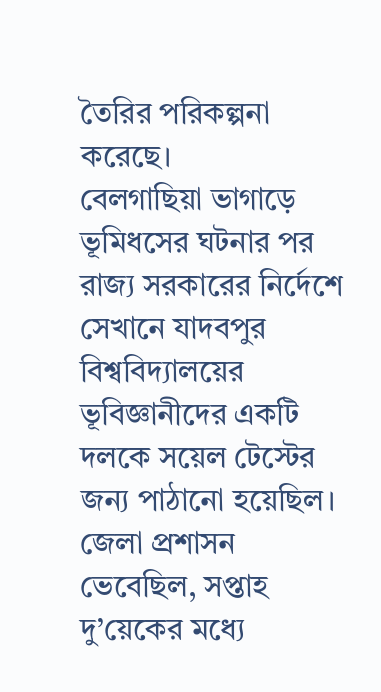তৈরির পরিকল্পনা করেছে।
বেলগাছিয়া ভাগাড়ে ভূমিধসের ঘটনার পর রাজ্য সরকারের নির্দেশে সেখানে যাদবপুর বিশ্ববিদ্যালয়ের ভূবিজ্ঞানীদের একটি দলকে সয়েল টেস্টের জন্য পাঠানো হয়েছিল। জেলা প্রশাসন ভেবেছিল, সপ্তাহ দু’য়েকের মধ্যে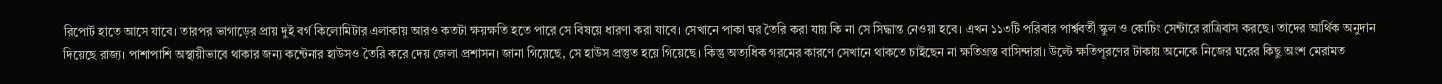রিপোর্ট হাতে আসে যাবে। তারপর ভাগাড়ের প্রায় দুই বর্গ কিলোমিটার এলাকায় আরও কতটা ক্ষয়ক্ষতি হতে পারে সে বিষয়ে ধারণা করা যাবে। সেখানে পাকা ঘর তৈরি করা যায় কি না সে সিদ্ধান্ত নেওয়া হবে। এখন ১১৩টি পরিবার পার্শ্ববর্তী স্কুল ও কোচিং সেন্টারে রাত্রিবাস করছে। তাদের আর্থিক অনুদান দিয়েছে রাজ্য। পাশাপাশি অস্থায়ীভাবে থাকার জন্য কন্টেনার হাউসও তৈরি করে দেয় জেলা প্রশাসন। জানা গিয়েছে, সে হাউস প্রস্তুত হয়ে গিয়েছে। কিন্তু অত্যধিক গরমের কারণে সেখানে থাকতে চাইছেন না ক্ষতিগ্রস্ত বাসিন্দারা। উল্টে ক্ষতিপূরণের টাকায় অনেকে নিজের ঘরের কিছু অংশ মেরামত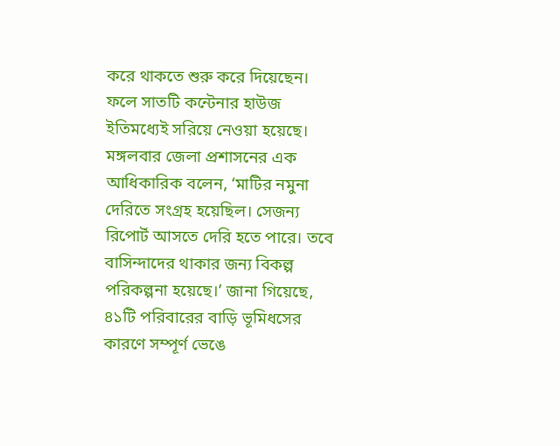করে থাকতে শুরু করে দিয়েছেন। ফলে সাতটি কন্টেনার হাউজ ইতিমধ্যেই সরিয়ে নেওয়া হয়েছে। মঙ্গলবার জেলা প্রশাসনের এক আধিকারিক বলেন, ‘মাটির নমুনা দেরিতে সংগ্রহ হয়েছিল। সেজন্য রিপোর্ট আসতে দেরি হতে পারে। তবে বাসিন্দাদের থাকার জন্য বিকল্প পরিকল্পনা হয়েছে।’ জানা গিয়েছে, ৪১টি পরিবারের বাড়ি ভূমিধসের কারণে সম্পূর্ণ ভেঙে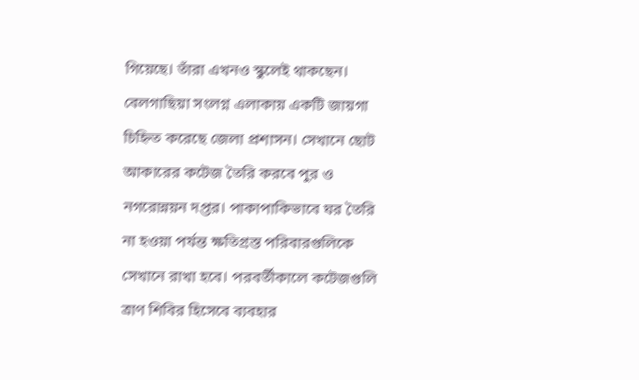গিয়েছে। তাঁরা এখনও স্কুলেই থাকছেন। বেলগাছিয়া সংলগ্ন এলাকায় একটি জায়গা চিহ্নিত করেছে জেলা প্রশাসন। সেখানে ছোট আকারের কটেজ তৈরি করবে পুর ও নগরোন্নয়ন দপ্তর। পাকাপাকিভাবে ঘর তৈরি না হওয়া পর্যন্ত ক্ষতিগ্রস্ত পরিবারগুলিকে সেখানে রাখা হবে। পরবর্তীকালে কটেজগুলি ত্রাণ শিবির হিসেবে ব্যবহার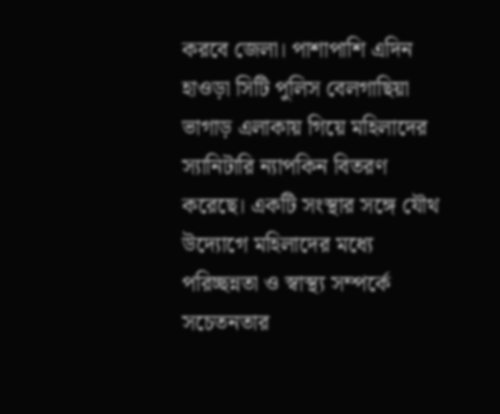করবে জেলা। পাশাপাশি এদিন হাওড়া সিটি পুলিস বেলগাছিয়া ভাগাড় এলাকায় গিয়ে মহিলাদের স্যানিটারি ন্যাপকিন বিতরণ করেছে। একটি সংস্থার সঙ্গে যৌথ উদ্যোগে মহিলাদের মধ্যে পরিচ্ছন্নতা ও স্বাস্থ্য সম্পর্কে সচেতনতার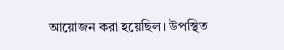আয়োজন করা হয়েছিল। উপস্থিত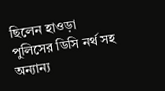ছিলেন হাওড়া পুলিসের ডিসি নর্থ সহ অন্যান্য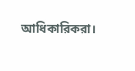আধিকারিকরা।